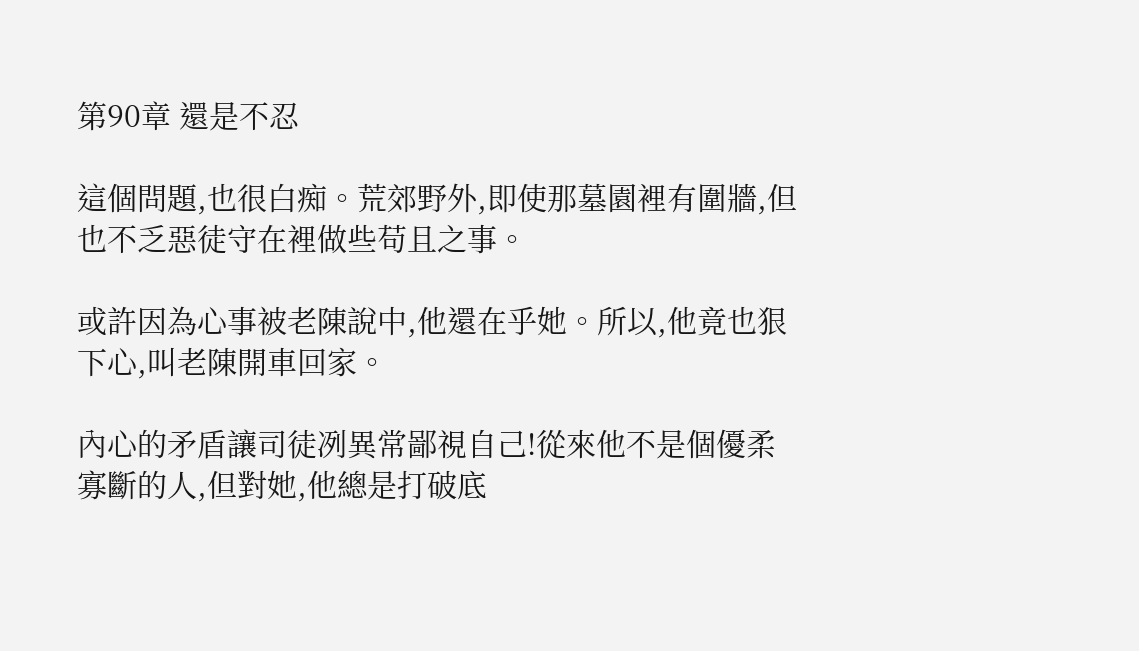第90章 還是不忍

這個問題,也很白痴。荒郊野外,即使那墓園裡有圍牆,但也不乏惡徒守在裡做些苟且之事。

或許因為心事被老陳說中,他還在乎她。所以,他竟也狠下心,叫老陳開車回家。

內心的矛盾讓司徒冽異常鄙視自己!從來他不是個優柔寡斷的人,但對她,他總是打破底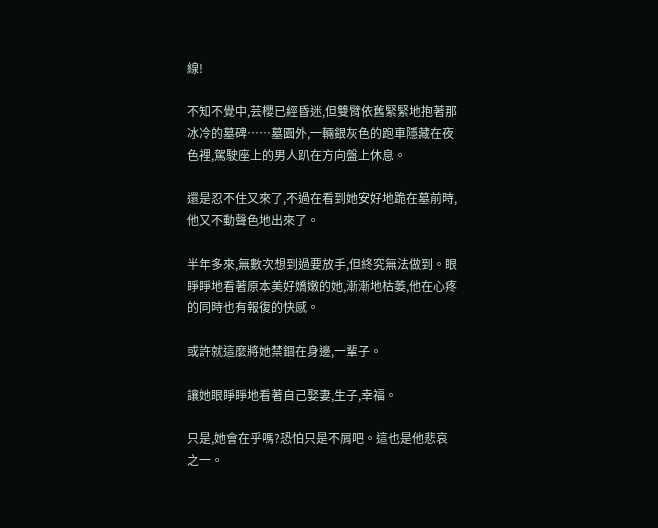線!

不知不覺中,芸櫻已經昏迷,但雙臂依舊緊緊地抱著那冰冷的墓碑……墓園外,一輛銀灰色的跑車隱藏在夜色裡,駕駛座上的男人趴在方向盤上休息。

還是忍不住又來了,不過在看到她安好地跪在墓前時,他又不動聲色地出來了。

半年多來,無數次想到過要放手,但終究無法做到。眼睜睜地看著原本美好嬌嫩的她,漸漸地枯萎,他在心疼的同時也有報復的快感。

或許就這麼將她禁錮在身邊,一輩子。

讓她眼睜睜地看著自己娶妻,生子,幸福。

只是,她會在乎嗎?恐怕只是不屑吧。這也是他悲哀之一。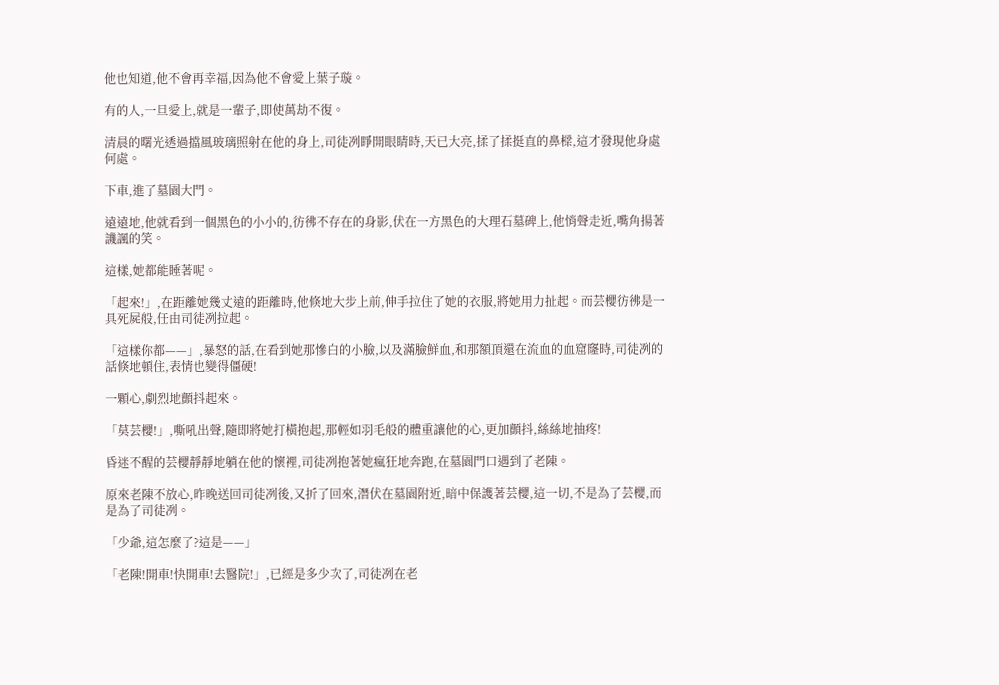他也知道,他不會再幸福,因為他不會愛上葉子璇。

有的人,一旦愛上,就是一輩子,即使萬劫不復。

清晨的曙光透過擋風玻璃照射在他的身上,司徒冽睜開眼睛時,天已大亮,揉了揉挺直的鼻樑,這才發現他身處何處。

下車,進了墓園大門。

遠遠地,他就看到一個黑色的小小的,彷彿不存在的身影,伏在一方黑色的大理石墓碑上,他悄聲走近,嘴角揚著譏諷的笑。

這樣,她都能睡著呢。

「起來!」,在距離她幾丈遠的距離時,他倏地大步上前,伸手拉住了她的衣服,將她用力扯起。而芸櫻彷彿是一具死屍般,任由司徒冽拉起。

「這樣你都——」,暴怒的話,在看到她那慘白的小臉,以及滿臉鮮血,和那額頂還在流血的血窟窿時,司徒冽的話倏地頓住,表情也變得僵硬!

一顆心,劇烈地顫抖起來。

「莫芸櫻!」,嘶吼出聲,隨即將她打橫抱起,那輕如羽毛般的體重讓他的心,更加顫抖,絲絲地抽疼!

昏迷不醒的芸櫻靜靜地躺在他的懷裡,司徒冽抱著她瘋狂地奔跑,在墓園門口遇到了老陳。

原來老陳不放心,昨晚送回司徒冽後,又折了回來,潛伏在墓園附近,暗中保護著芸櫻,這一切,不是為了芸櫻,而是為了司徒冽。

「少爺,這怎麼了?這是——」

「老陳!開車!快開車!去醫院!」,已經是多少次了,司徒冽在老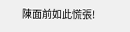陳面前如此慌張!